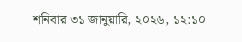শনিবার ৩১ জানুয়ারি, ২০২৬, ১২:১০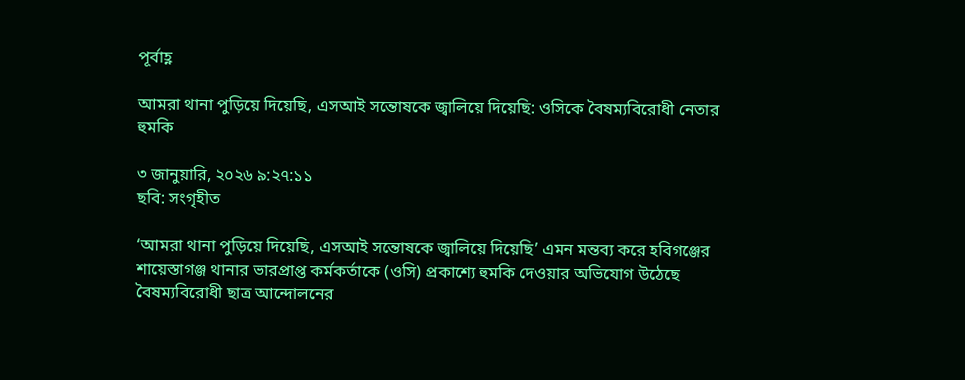পূর্বাহ্ণ

আমরা থানা পুড়িয়ে দিয়েছি, এসআই সন্তোষকে জ্বালিয়ে দিয়েছি: ওসিকে বৈষম্যবিরোধী নেতার হুমকি

৩ জানুয়ারি, ২০২৬ ৯:২৭:১১
ছবি: সংগৃহীত

‘আমরা থানা পুড়িয়ে দিয়েছি, এসআই সন্তোষকে জ্বালিয়ে দিয়েছি’ এমন মন্তব্য করে হবিগঞ্জের শায়েস্তাগঞ্জ থানার ভারপ্রাপ্ত কর্মকর্তাকে (ওসি) প্রকাশ্যে হুমকি দেওয়ার অভিযোগ উঠেছে বৈষম্যবিরোধী ছাত্র আন্দোলনের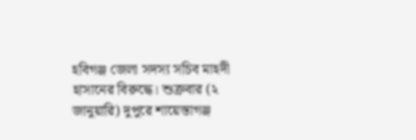হবিগঞ্জ জেলা সদস্য সচিব মাহদী হাসানের বিরুদ্ধে। শুক্রবার (২ জানুয়ারি) দুপুরে শায়েস্তাগঞ্জ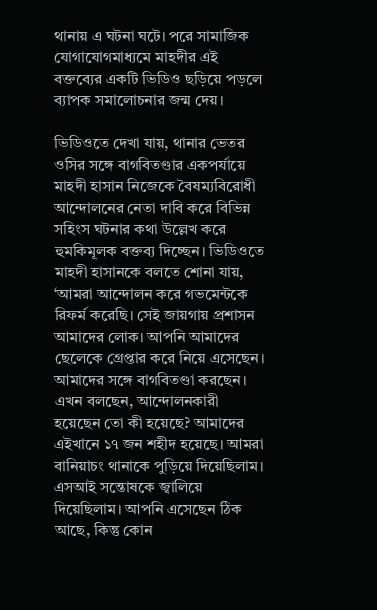থানায় এ ঘটনা ঘটে। পরে সামাজিক যোগাযোগমাধ্যমে মাহদীর এই বক্তব্যের একটি ভিডিও ছড়িয়ে পড়লে ব্যাপক সমালোচনার জন্ম দেয়।

ভিডিওতে দেখা যায়, থানার ভেতর ওসির সঙ্গে বাগবিতণ্ডার একপর্যায়ে মাহদী হাসান নিজেকে বৈষম্যবিরোধী আন্দোলনের নেতা দাবি করে বিভিন্ন সহিংস ঘটনার কথা উল্লেখ করে হুমকিমূলক বক্তব্য দিচ্ছেন। ভিডিওতে মাহদী হাসানকে বলতে শোনা যায়, ‘আমরা আন্দোলন করে গভমেন্টকে রিফর্ম করেছি। সেই জায়গায় প্রশাসন আমাদের লোক। আপনি আমাদের ছেলেকে গ্রেপ্তার করে নিয়ে এসেছেন। আমাদের সঙ্গে বাগবিতণ্ডা করছেন। এখন বলছেন, আন্দোলনকারী হয়েছেন তো কী হয়েছে? আমাদের এইখানে ১৭ জন শহীদ হয়েছে। আমরা বানিয়াচং থানাকে পুড়িয়ে দিয়েছিলাম। এসআই সন্তোষকে জ্বালিয়ে দিয়েছিলাম। আপনি এসেছেন ঠিক আছে, কিন্তু কোন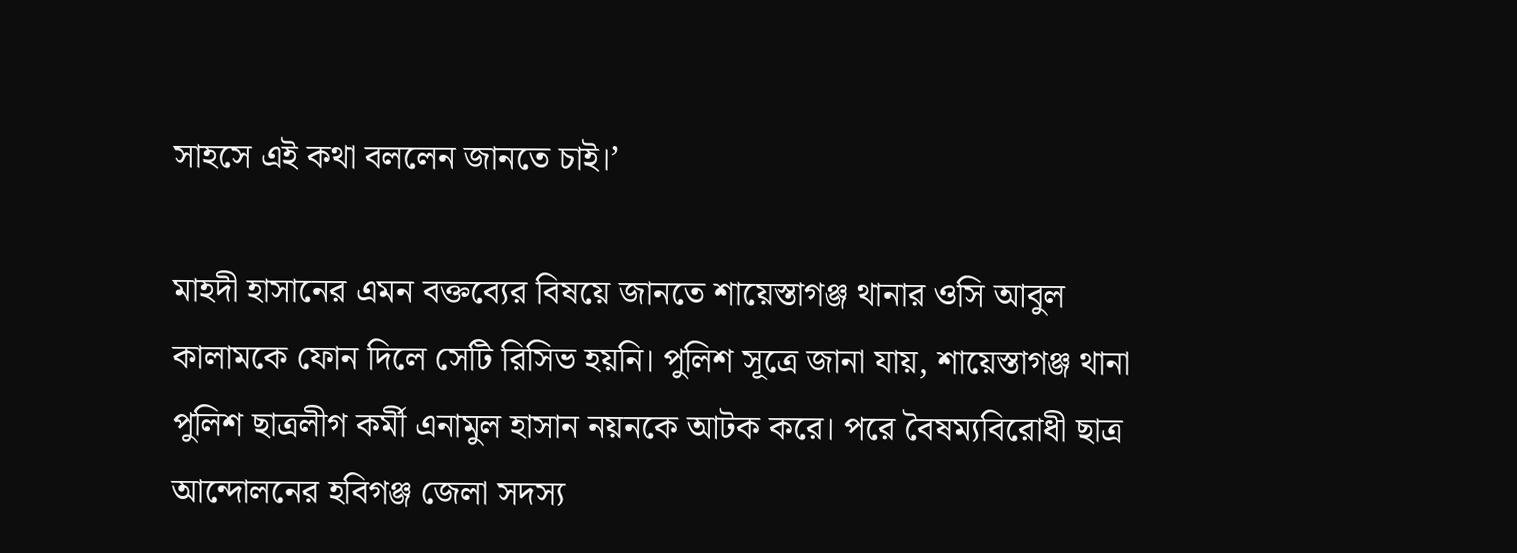সাহসে এই কথা বললেন জানতে চাই।’

মাহদী হাসানের এমন বক্তব্যের বিষয়ে জানতে শায়েস্তাগঞ্জ থানার ওসি আবুল কালামকে ফোন দিলে সেটি রিসিভ হয়নি। পুলিশ সূত্রে জানা যায়, শায়েস্তাগঞ্জ থানা পুলিশ ছাত্রলীগ কর্মী এনামুল হাসান নয়নকে আটক করে। পরে বৈষম্যবিরোধী ছাত্র আন্দোলনের হবিগঞ্জ জেলা সদস্য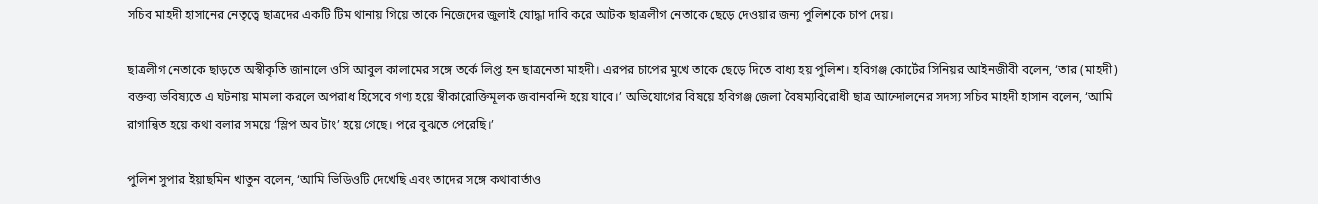সচিব মাহদী হাসানের নেতৃত্বে ছাত্রদের একটি টিম থানায় গিয়ে তাকে নিজেদের জুলাই যোদ্ধা দাবি করে আটক ছাত্রলীগ নেতাকে ছেড়ে দেওয়ার জন্য পুলিশকে চাপ দেয়।

ছাত্রলীগ নেতাকে ছাড়তে অস্বীকৃতি জানালে ওসি আবুল কালামের সঙ্গে তর্কে লিপ্ত হন ছাত্রনেতা মাহদী। এরপর চাপের মুখে তাকে ছেড়ে দিতে বাধ্য হয় পুলিশ। হবিগঞ্জ কোর্টের সিনিয়র আইনজীবী বলেন, ‘তার (মাহদী) বক্তব্য ভবিষ্যতে এ ঘটনায় মামলা করলে অপরাধ হিসেবে গণ্য হয়ে স্বীকারোক্তিমূলক জবানবন্দি হয়ে যাবে।’ অভিযোগের বিষয়ে হবিগঞ্জ জেলা বৈষম্যবিরোধী ছাত্র আন্দোলনের সদস্য সচিব মাহদী হাসান বলেন, ‘আমি রাগান্বিত হয়ে কথা বলার সময়ে ‘স্লিপ অব টাং’ হয়ে গেছে। পরে বুঝতে পেরেছি।’

পুলিশ সুপার ইয়াছমিন খাতুন বলেন, ‘আমি ভিডিওটি দেখেছি এবং তাদের সঙ্গে কথাবার্তাও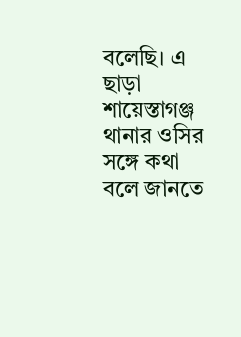বলেছি। এ ছাড়া শায়েস্তাগঞ্জ থানার ওসির সঙ্গে কথা বলে জানতে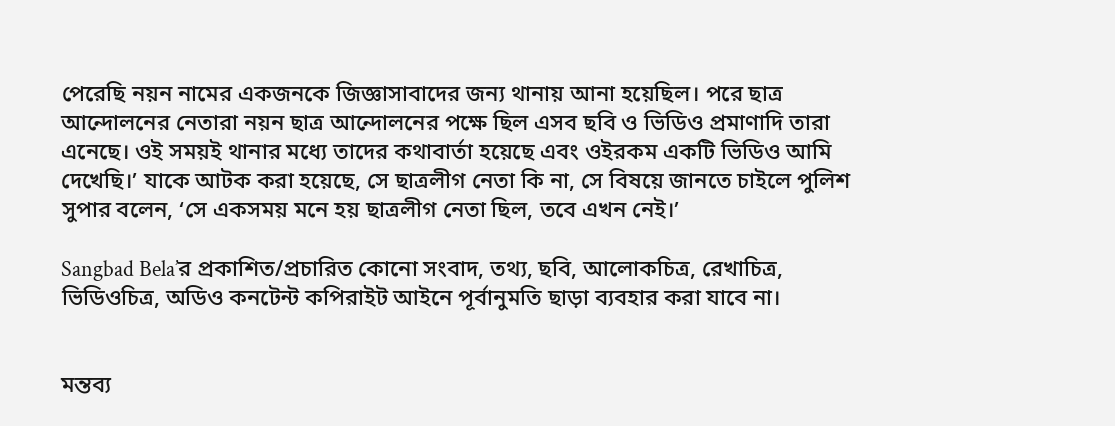পেরেছি নয়ন নামের একজনকে জিজ্ঞাসাবাদের জন্য থানায় আনা হয়েছিল। পরে ছাত্র আন্দোলনের নেতারা নয়ন ছাত্র আন্দোলনের পক্ষে ছিল এসব ছবি ও ভিডিও প্রমাণাদি তারা এনেছে। ওই সময়ই থানার মধ্যে তাদের কথাবার্তা হয়েছে এবং ওইরকম একটি ভিডিও আমি দেখেছি।’ যাকে আটক করা হয়েছে, সে ছাত্রলীগ নেতা কি না, সে বিষয়ে জানতে চাইলে পুলিশ সুপার বলেন, ‘সে একসময় মনে হয় ছাত্রলীগ নেতা ছিল, তবে এখন নেই।’

Sangbad Bela’র প্রকাশিত/প্রচারিত কোনো সংবাদ, তথ্য, ছবি, আলোকচিত্র, রেখাচিত্র, ভিডিওচিত্র, অডিও কনটেন্ট কপিরাইট আইনে পূর্বানুমতি ছাড়া ব্যবহার করা যাবে না।


মন্তব্য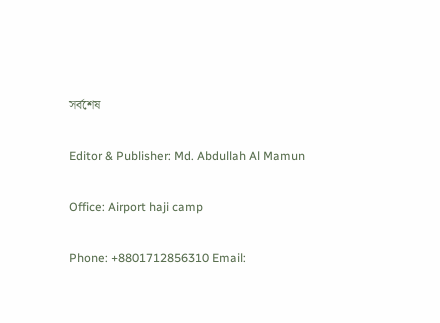সর্বশেষ

Editor & Publisher: Md. Abdullah Al Mamun

Office: Airport haji camp

Phone: +8801712856310 Email: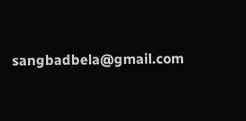sangbadbela@gmail.com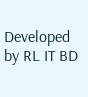Developed by RL IT BD